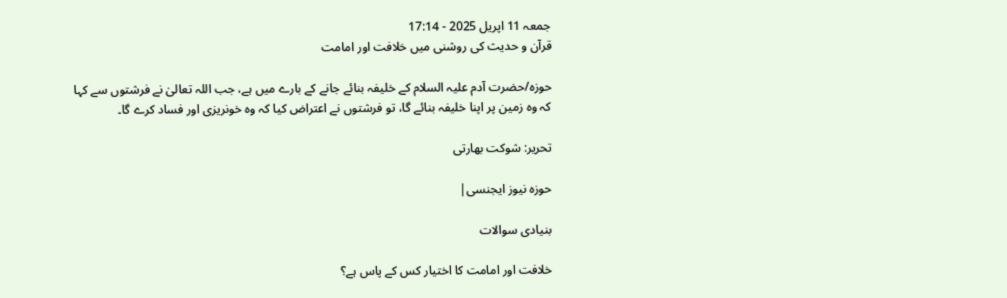جمعہ 11 اپریل 2025 - 17:14
قرآن و حدیث کی روشنی میں خلافت اور امامت

حوزہ/حضرت آدم علیہ السلام کے خلیفہ بنائے جانے کے بارے میں ہے، جب اللہ تعالیٰ نے فرشتوں سے کہا کہ وہ زمین پر اپنا خلیفہ بنائے گا، تو فرشتوں نے اعتراض کیا کہ وہ خونریزی اور فساد کرے گا۔

تحریر: شوکت بھارتی

حوزہ نیوز ایجنسی|

بنیادی سوالات

خلافت اور امامت کا اختیار کس کے پاس ہے؟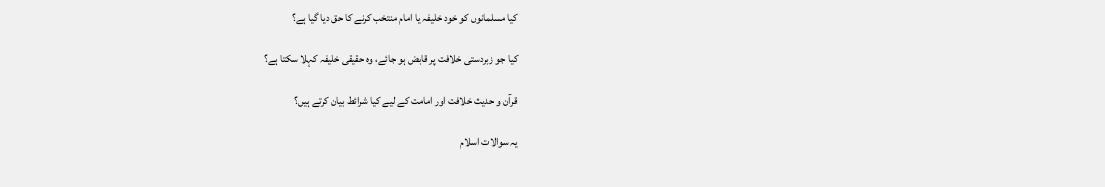کیا مسلمانوں کو خود خلیفہ یا امام منتخب کرنے کا حق دیا گیا ہے؟

کیا جو زبردستی خلافت پر قابض ہو جائے، وہ حقیقی خلیفہ کہلا سکتا ہے؟

قرآن و حدیث خلافت اور امامت کے لیے کیا شرائط بیان کرتے ہیں؟

یہ سوالات اسلام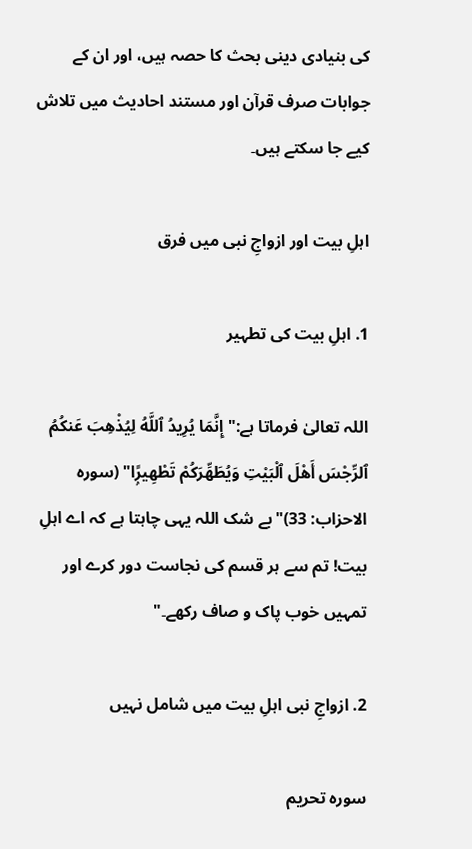کی بنیادی دینی بحث کا حصہ ہیں، اور ان کے جوابات صرف قرآن اور مستند احادیث میں تلاش کیے جا سکتے ہیں۔

اہلِ بیت اور ازواجِ نبی میں فرق

1. اہلِ بیت کی تطہیر

اللہ تعالیٰ فرماتا ہے:"إِنَّمَا يُرِيدُ ٱللَّهُ لِيُذْهِبَ عَنكُمُ ٱلرِّجْسَ أَهْلَ ٱلْبَيْتِ وَيُطَهِّرَكُمْ تَطْهِيرًۭا" (سورہ الاحزاب: 33)"بے شک اللہ یہی چاہتا ہے کہ اے اہلِ بیت! تم سے ہر قسم کی نجاست دور کرے اور تمہیں خوب پاک و صاف رکھے۔"

2. ازواجِ نبی اہلِ بیت میں شامل نہیں

سورہ تحریم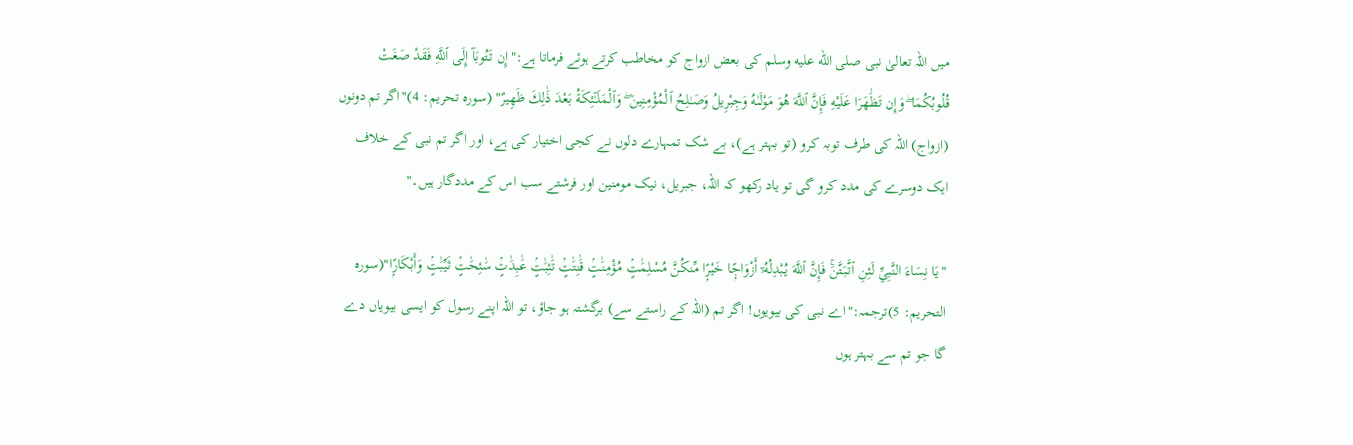میں اللہ تعالیٰ نبی صلى الله عليه وسلم کی بعض ازواج کو مخاطب کرتے ہوئے فرماتا ہے:"إِن تَتُوبَآ إِلَى ٱللَّهِ فَقَدْ صَغَتْ قُلُوبُكُمَا ۖ وَإِن تَظَٰهَرَا عَلَيْهِ فَإِنَّ ٱللَّهَ هُوَ مَوْلَىٰهُ وَجِبْرِيلُ وَصَـٰلِحُ ٱلْمُؤْمِنِينَ ۖ وَٱلْمَلَـٰٓئِكَةُ بَعْدَ ذَٰلِكَ ظَهِيرٌ" (سورہ تحریم: 4)"اگر تم دونوں (ازواج) اللہ کی طرف توبہ کرو (تو بہتر ہے)، بے شک تمہارے دلوں نے کجی اختیار کی ہے، اور اگر تم نبی کے خلاف ایک دوسرے کی مدد کرو گی تو یاد رکھو کہ اللہ، جبریل، نیک مومنین اور فرشتے سب اس کے مددگار ہیں۔"

"يَا نِسَاءَ النَّبِيِّ لَئِنِ ٱتَّبَتَّنَۚ فَإِنَّ ٱللَّهَ يُبْدِلُهُۥٓ أَزْوَاجًۭا خَيْرًۭا مِّنكُنَّ مُسْلِمَٰتٍۢ مُؤْمِنَٰتٍۢ قَٰنِتَٰتٍۢ تَٰئِبَٰتٍۢ عَٰبِدَٰتٍۢ سَٰئِحَٰتٍۢ ثَيِّبَٰتٍۢ وَأَبْكَارًۭا"(سورہ التحریم: 5)ترجمہ:"اے نبی کی بیویوں! اگر تم (اللہ کے راستے سے) برگشتہ ہو جاؤ، تو اللہ اپنے رسول کو ایسی بیویاں دے گا جو تم سے بہتر ہوں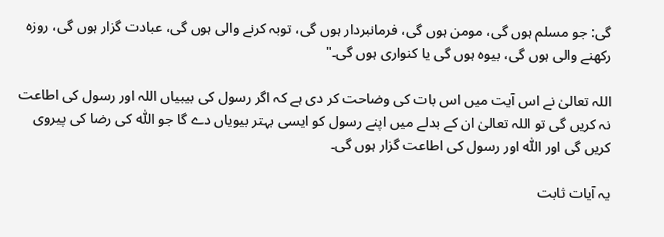گی: جو مسلم ہوں گی، مومن ہوں گی، فرمانبردار ہوں گی، توبہ کرنے والی ہوں گی، عبادت گزار ہوں گی، روزہ رکھنے والی ہوں گی، بیوہ ہوں گی یا کنواری ہوں گی۔"

اللہ تعالیٰ نے اس آیت میں اس بات کی وضاحت کر دی ہے کہ اگر رسول کی بیبیاں اللہ اور رسول کی اطاعت نہ کریں گی تو اللہ تعالیٰ ان کے بدلے میں اپنے رسول کو ایسی بہتر بیویاں دے گا جو اللّٰہ کی رضا کی پیروی کریں گی اور اللّٰہ اور رسول کی اطاعت گزار ہوں گی۔

یہ آیات ثابت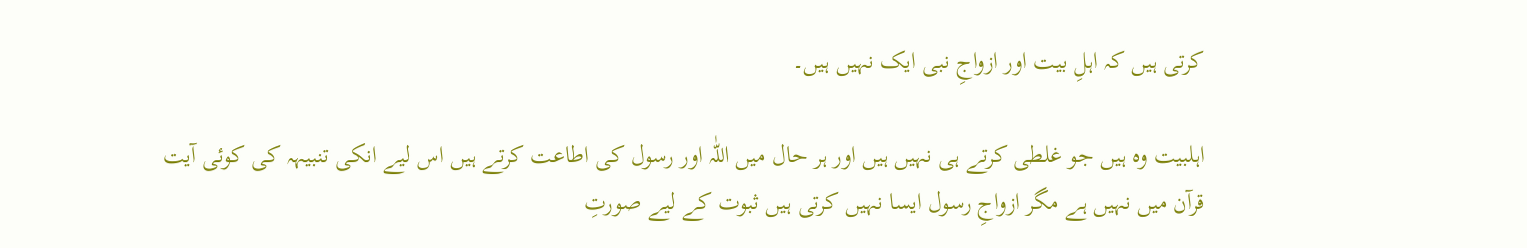کرتی ہیں کہ اہلِ بیت اور ازواجِ نبی ایک نہیں ہیں۔

اہلبیت وہ ہیں جو غلطی کرتے ہی نہیں ہیں اور ہر حال میں اللّٰہ اور رسول کی اطاعت کرتے ہیں اس لیے انکی تنبیہہ کی کوئی آیت قرآن میں نہیں ہے مگر ازواجِ رسول ایسا نہیں کرتی ہیں ثبوت کے لیے صورتِ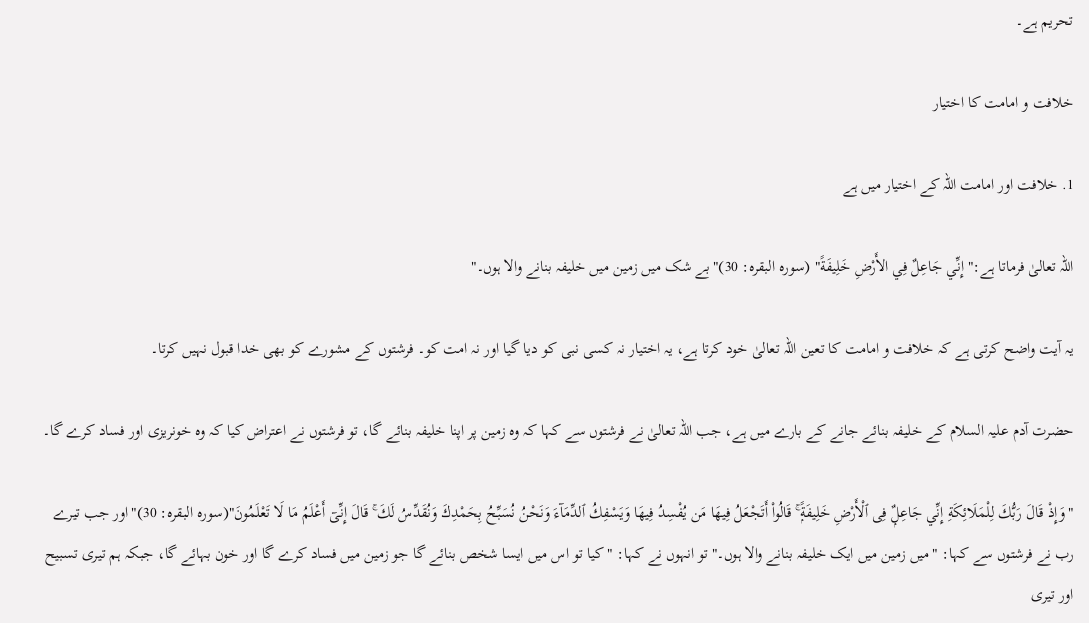تحریم ہے۔

خلافت و امامت کا اختیار

1. خلافت اور امامت اللہ کے اختیار میں ہے

اللہ تعالیٰ فرماتا ہے:"إِنِّي جَاعِلٌ فِي الأَرْضِ خَلِيفَةً" (سورہ البقرہ: 30)"بے شک میں زمین میں خلیفہ بنانے والا ہوں۔"

یہ آیت واضح کرتی ہے کہ خلافت و امامت کا تعین اللہ تعالیٰ خود کرتا ہے، یہ اختیار نہ کسی نبی کو دیا گیا اور نہ امت کو۔ فرشتوں کے مشورے کو بھی خدا قبول نہیں کرتا۔

حضرت آدم علیہ السلام کے خلیفہ بنائے جانے کے بارے میں ہے، جب اللہ تعالیٰ نے فرشتوں سے کہا کہ وہ زمین پر اپنا خلیفہ بنائے گا، تو فرشتوں نے اعتراض کیا کہ وہ خونریزی اور فساد کرے گا۔

"وَإِذْ قَالَ رَبُّكَ لِلْمَلَائِكَةِ إِنِّي جَاعِلٌۭ فِى ٱلْأَرْضِ خَلِيفَةًۭ ۚ قَالُوا۟ أَتَجْعَلُ فِيهَا مَن يُفْسِدُ فِيهَا وَيَسْفِكُ ٱلدِّمَآءَ وَنَحْنُ نُسَبِّحُ بِحَمْدِكَ وَنُقَدِّسُ لَكَ ۚ قَالَ إِنِّىٓ أَعْلَمُ مَا لَا تَعْلَمُونَ"(سورہ البقرہ: 30)"اور جب تیرے رب نے فرشتوں سے کہا: "میں زمین میں ایک خلیفہ بنانے والا ہوں۔" تو انہوں نے کہا: "کیا تو اس میں ایسا شخص بنائے گا جو زمین میں فساد کرے گا اور خون بہائے گا، جبکہ ہم تیری تسبیح اور تیری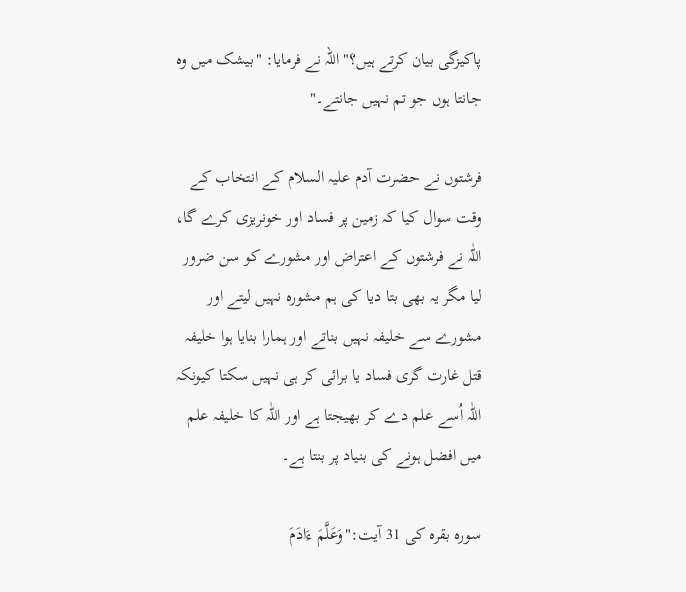پاکیزگی بیان کرتے ہیں؟" اللہ نے فرمایا: "بیشک میں وہ جانتا ہوں جو تم نہیں جانتے۔"

فرشتوں نے حضرت آدم علیہ السلام کے انتخاب کے وقت سوال کیا کہ زمین پر فساد اور خونریزی کرے گا، اللّٰہ نے فرشتوں کے اعتراض اور مشورے کو سن ضرور لیا مگر یہ بھی بتا دیا کی ہم مشورہ نہیں لیتے اور مشورے سے خلیفہ نہیں بناتے اور ہمارا بنایا ہوا خلیفہ قتل غارت گری فساد یا برائی کر ہی نہیں سکتا کیونکہ اللّٰہ اُسے علم دے کر بھیجتا ہے اور اللّٰہ کا خلیفہ علم میں افضل ہونے کی بنیاد پر بنتا ہے۔

سورہ بقرہ کی 31 آیت:"وَعَلَّمَ ءَادَمَ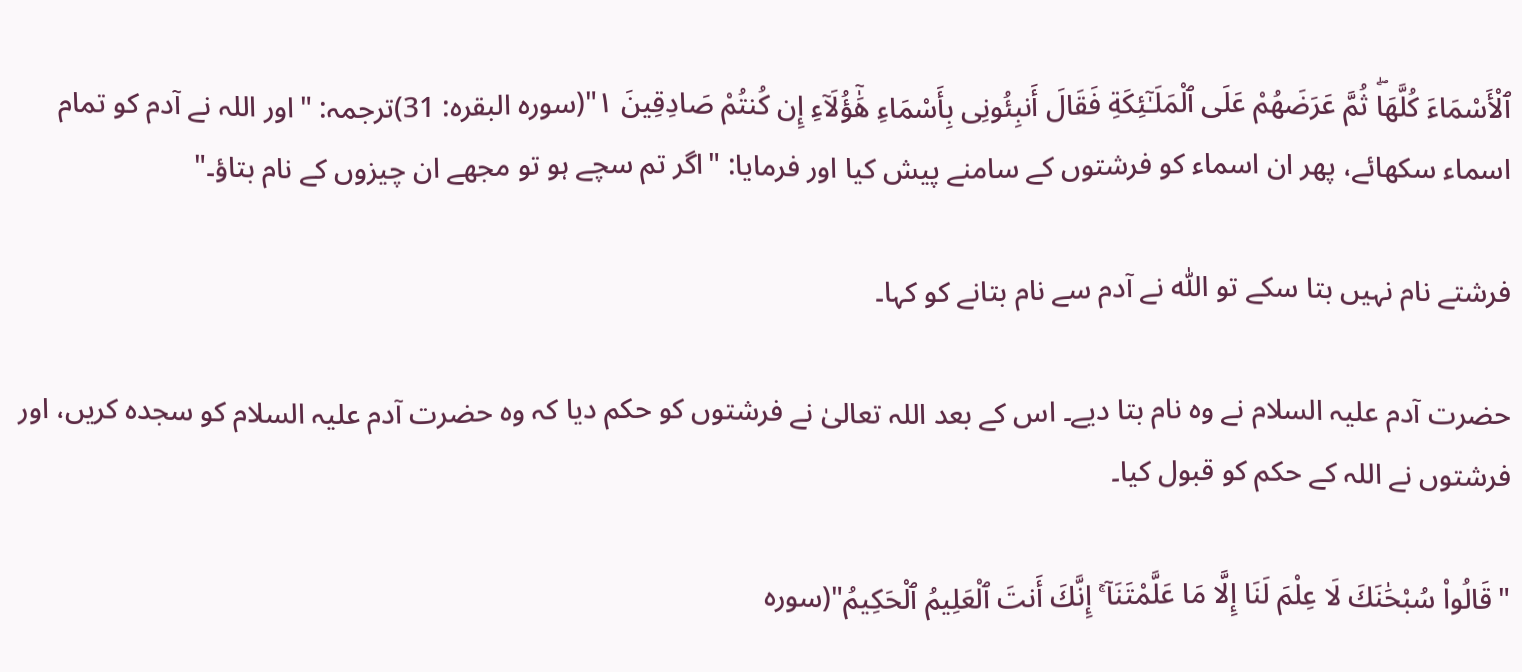ٱلْأَسْمَاءَ كُلَّهَاۖ ثُمَّ عَرَضَهُمْ عَلَى ٱلْمَلَـٰٓئِكَةِ فَقَالَ أَنبِئُونِى بِأَسْمَاءِ هَٰٓؤُلَآءِ إِن كُنتُمْ صَادِقِينَ ١"(سورہ البقرہ: 31)ترجمہ: "اور اللہ نے آدم کو تمام اسماء سکھائے، پھر ان اسماء کو فرشتوں کے سامنے پیش کیا اور فرمایا: "اگر تم سچے ہو تو مجھے ان چیزوں کے نام بتاؤ۔"

فرشتے نام نہیں بتا سکے تو اللّٰہ نے آدم سے نام بتانے کو کہا۔

حضرت آدم علیہ السلام نے وہ نام بتا دیے۔ اس کے بعد اللہ تعالیٰ نے فرشتوں کو حکم دیا کہ وہ حضرت آدم علیہ السلام کو سجدہ کریں، اور فرشتوں نے اللہ کے حکم کو قبول کیا۔

"قَالُوا۟ سُبْحَٰنَكَ لَا عِلْمَ لَنَا إِلَّا مَا عَلَّمْتَنَآ ۚ إِنَّكَ أَنتَ ٱلْعَلِيمُ ٱلْحَكِيمُ"(سورہ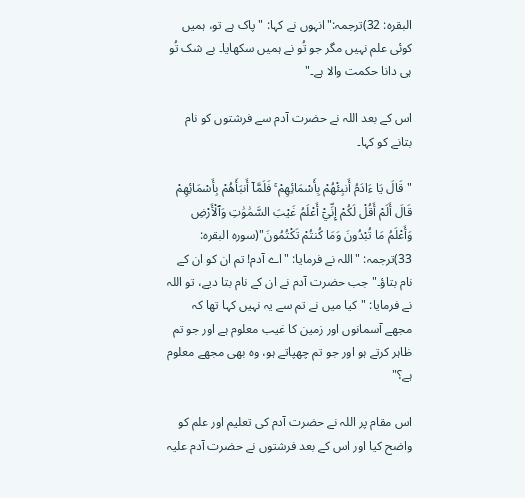البقرہ: 32)ترجمہ:"انہوں نے کہا: "پاک ہے تو، ہمیں کوئی علم نہیں مگر جو تُو نے ہمیں سکھایا۔ بے شک تُو ہی دانا حکمت والا ہے۔"

اس کے بعد اللہ نے حضرت آدم سے فرشتوں کو نام بتانے کو کہا۔

"قَالَ يَا ءَادَمُ أَنبِئْهُمْ بِأَسْمَائِهِمْ ۚ فَلَمَّاۤ أَنبَأَهُمْ بِأَسْمَائِهِمْ قَالَ أَلَمْ أَقُلْ لَكُمْ إِنِّيٓ۟ أَعْلَمُ غَيْبَ السَّمَٰوَٰتِ وَٱلْأَرْضِ وَأَعْلَمُ مَا تُبْدُونَ وَمَا كُنتُمْ تَكْتُمُونَ"(سورہ البقرہ: 33)ترجمہ: "اللہ نے فرمایا: "اے آدم! تم ان کو ان کے نام بتاؤ۔" جب حضرت آدم نے ان کے نام بتا دیے، تو اللہ نے فرمایا: "کیا میں نے تم سے یہ نہیں کہا تھا کہ مجھے آسمانوں اور زمین کا غیب معلوم ہے اور جو تم ظاہر کرتے ہو اور جو تم چھپاتے ہو، وہ بھی مجھے معلوم ہے؟"

اس مقام پر اللہ نے حضرت آدم کی تعلیم اور علم کو واضح کیا اور اس کے بعد فرشتوں نے حضرت آدم علیہ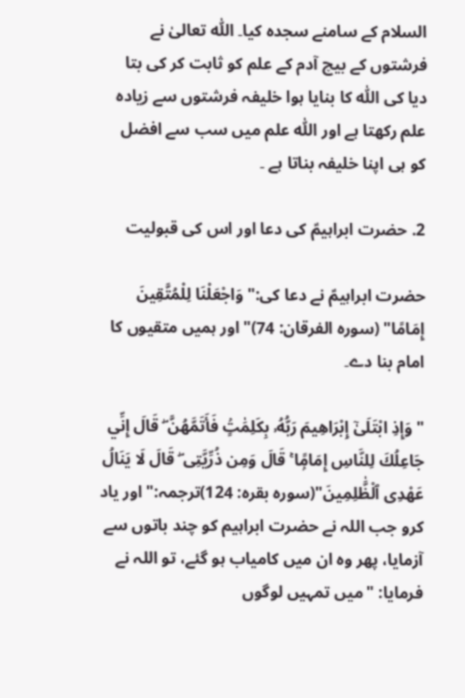السلام کے سامنے سجدہ کیا۔ اللّٰہ تعالیٰ نے فرشتوں کے بیچ آدم کے علم کو ثابت کر کی بتا دیا کی اللّٰہ کا بنایا ہوا خلیفہ فرشتوں سے زیادہ علم رکھتا ہے اور اللّٰہ علم میں سب سے افضل کو ہی اپنا خلیفہ بناتا ہے ۔

2. حضرت ابراہیمؑ کی دعا اور اس کی قبولیت

حضرت ابراہیمؑ نے دعا کی:"وَاجْعَلْنَا لِلْمُتَّقِينَ إِمَامًا" (سورہ الفرقان: 74)"اور ہمیں متقیوں کا امام بنا دے۔

"وَإِذِ ابْتَلَىٰٓ إِبْرَاهِيمَ رَبُّهُۥ بِكَلِمَٰتٍۢ فَأَتَمَّهُنَّ ۖ قَالَ إِنِّي جَاعِلُكَ لِلنَّاسِ إِمَامًۭا ۚ قَالَ وَمِن ذُرِّيَّتِى ۖ قَالَ لَا يَنَالُ عَهْدِى ٱلْظَّٰلِمِينَ"(سورہ بقرہ: 124)ترجمہ:"اور یاد کرو جب اللہ نے حضرت ابراہیم کو چند باتوں سے آزمایا، پھر وہ ان میں کامیاب ہو گئے، تو اللہ نے فرمایا: "میں تمہیں لوگوں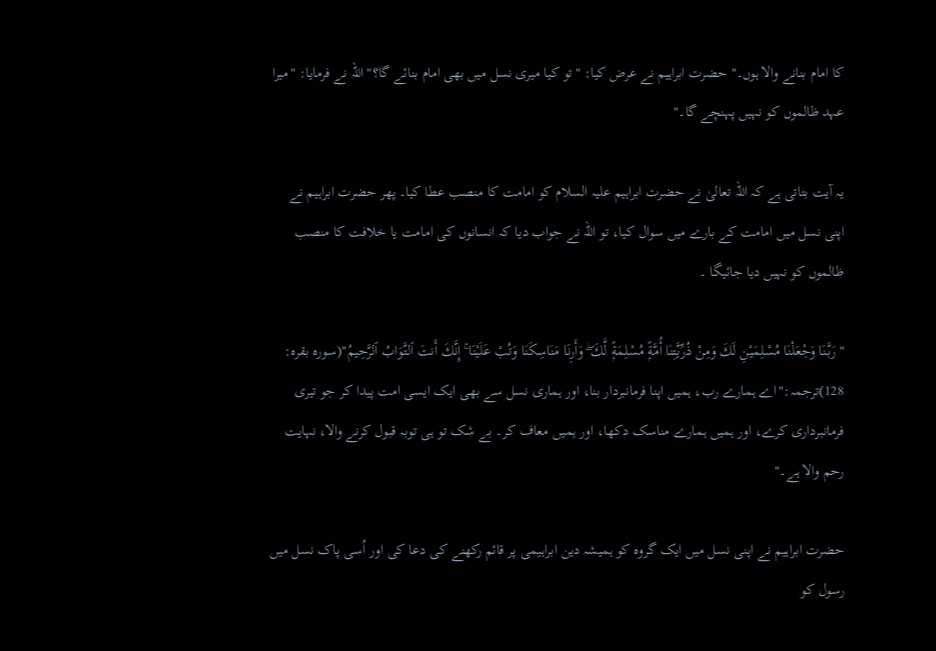کا امام بنانے والا ہوں۔" حضرت ابراہیم نے عرض کیا: "تو کیا میری نسل میں بھی امام بنائے گا؟" اللہ نے فرمایا: "میرا عہد ظالموں کو نہیں پہنچے گا۔"

یہ آیت بتاتی ہے کہ اللہ تعالیٰ نے حضرت ابراہیم علیہ السلام کو امامت کا منصب عطا کیا۔ پھر حضرت ابراہیم نے اپنی نسل میں امامت کے بارے میں سوال کیا، تو اللہ نے جواب دیا کہ انسانوں کی امامت یا خلافت کا منصب ظالموں کو نہیں دیا جائیگا ۔

"رَبَّنَا وَجْعَلْنَا مُسْلِمَيْنِ لَكَ وَمِنْ ذُرِّيَّتِنَا أُمَّةًۭ مُسْلِمَةًۭ لَّكَ ۖ وَأَرِنَا مَنَاسِكَنَا وَتُبْ عَلَيْنَا ۚ إِنَّكَ أَنتَ ٱلتَّوَابُ ٱلرَّحِيمُ"(سورہ بقرہ: 128)ترجمہ:"اے ہمارے رب، ہمیں اپنا فرمانبردار بنا، اور ہماری نسل سے بھی ایک ایسی امت پیدا کر جو تیری فرمانبرداری کرے، اور ہمیں ہمارے مناسک دکھا، اور ہمیں معاف کر۔ بے شک تو ہی توبہ قبول کرنے والا، نہایت رحم والا ہے۔"

حضرت ابراہیم نے اپنی نسل میں ایک گروہ کو ہمیشہ دین ابراہیمی پر قائم رکھنے کی دعا کی اور اُسی پاک نسل میں رسول کو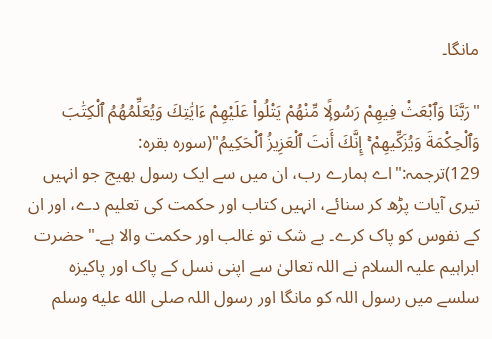مانگا۔

"رَبَّنَا وَٱبْعَثْ فِيهِمْ رَسُولًۭا مِّنْهُمْ يَتْلُوا۟ عَلَيْهِمْ ءَايَٰتِكَ وَيُعَلِّمُهُمُ ٱلْكِتَٰبَ وَٱلْحِكْمَةَ وَيُزَكِّيهِمْ ۚ إِنَّكَ أَنتَ ٱلْعَزِيزُ ٱلْحَكِيمُ"(سورہ بقرہ: 129)ترجمہ:"اے ہمارے رب، ان میں سے ایک رسول بھیج جو انہیں تیری آیات پڑھ کر سنائے، انہیں کتاب اور حکمت کی تعلیم دے، اور ان کے نفوس کو پاک کرے۔ بے شک تو غالب اور حکمت والا ہے۔" حضرت ابراہیم علیہ السلام نے اللہ تعالیٰ سے اپنی نسل کے پاک اور پاکیزہ سلسے میں رسول اللہ کو مانگا اور رسول اللہ صلى الله عليه وسلم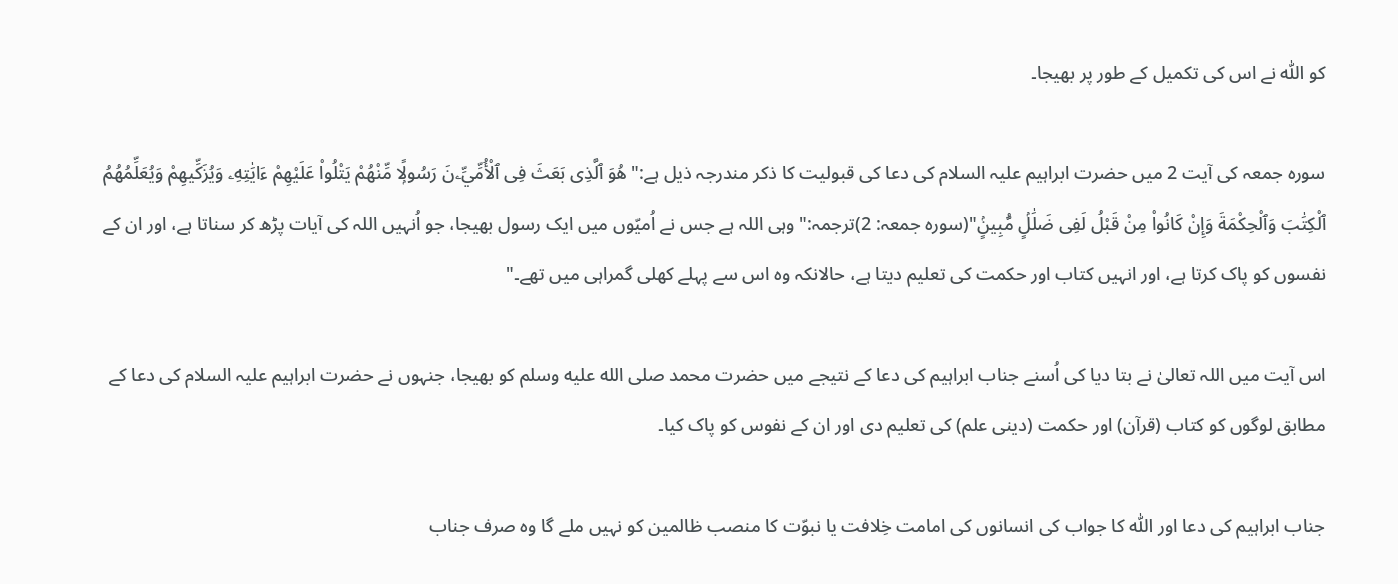کو اللّٰہ نے اس کی تکمیل کے طور پر بھیجا۔

سورہ جمعہ کی آیت 2 میں حضرت ابراہیم علیہ السلام کی دعا کی قبولیت کا ذکر مندرجہ ذیل ہے:"هُوَ ٱلَّذِى بَعَثَ فِى ٱلْأُمِّيِّۦنَ رَسُولًۭا مِّنْهُمْ يَتْلُوا۟ عَلَيْهِمْ ءَايَٰتِهِۦ وَيُزَكِّيهِمْ وَيُعَلِّمُهُمُ ٱلْكِتَٰبَ وَٱلْحِكْمَةَ وَإِنْ كَانُوا۟ مِنْ قَبْلُ لَفِى ضَلَٰلٍۢ مُّبِينٍۢ"(سورہ جمعہ: 2)ترجمہ:"وہی اللہ ہے جس نے اُمیّوں میں ایک رسول بھیجا، جو اُنہیں اللہ کی آیات پڑھ کر سناتا ہے، اور ان کے نفسوں کو پاک کرتا ہے، اور انہیں کتاب اور حکمت کی تعلیم دیتا ہے، حالانکہ وہ اس سے پہلے کھلی گمراہی میں تھے۔"

اس آیت میں اللہ تعالیٰ نے بتا دیا کی اُسنے جناب ابراہیم کی دعا کے نتیجے میں حضرت محمد صلى الله عليه وسلم کو بھیجا، جنہوں نے حضرت ابراہیم علیہ السلام کی دعا کے مطابق لوگوں کو کتاب (قرآن) اور حکمت (دینی علم) کی تعلیم دی اور ان کے نفوس کو پاک کیا۔

جناب ابراہیم کی دعا اور اللّٰہ کا جواب کی انسانوں کی امامت خِلافت یا نبوّت کا منصب ظالمین کو نہیں ملے گا وہ صرف جناب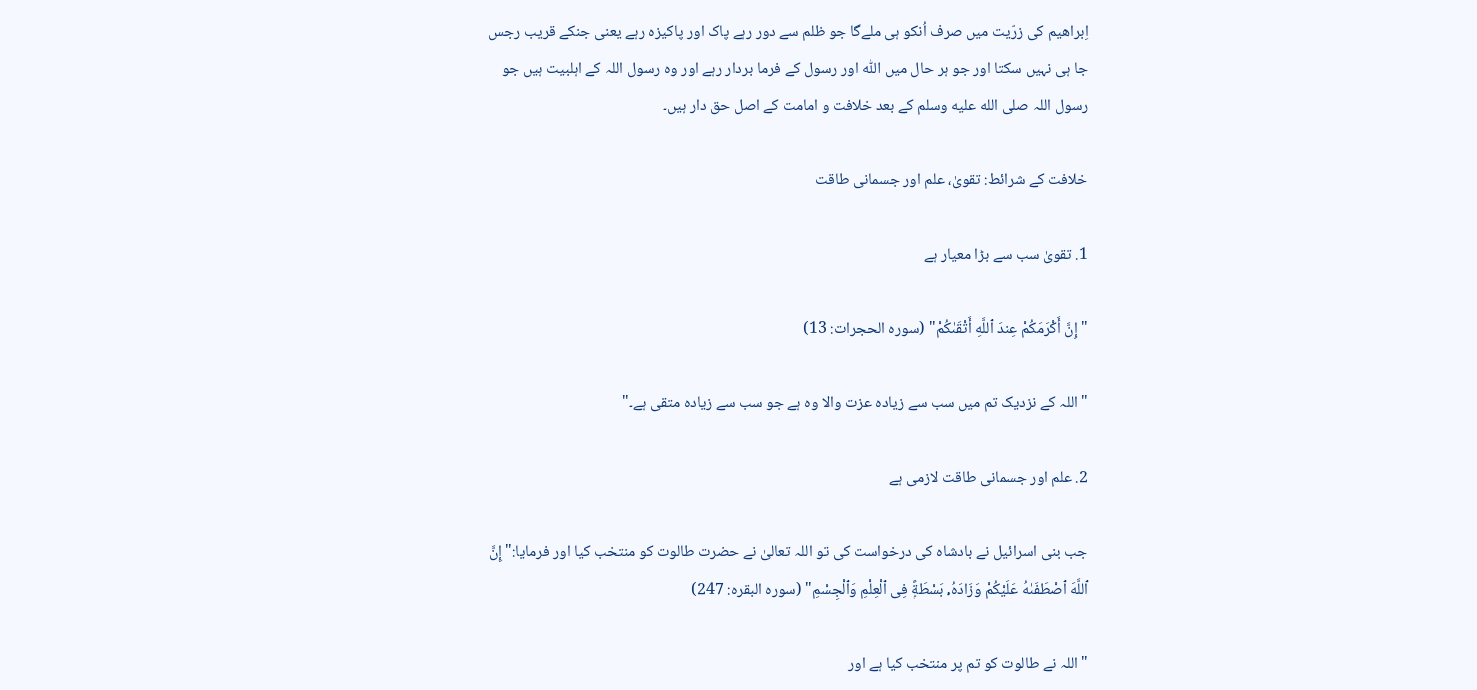اِبراھیم کی زرّیت میں صرف اُنکو ہی ملےگا جو ظلم سے دور رہے پاک اور پاکیزہ رہے یعنی جنکے قریب رجس جا ہی نہیں سکتا اور جو ہر حال میں اللّٰہ اور رسول کے فرما بردار رہے اور وہ رسول اللہ کے اہلبیت ہیں جو رسول اللہ صلى الله عليه وسلم کے بعد خلافت و امامت کے اصل حق دار ہیں۔

خلافت کے شرائط: تقویٰ، علم اور جسمانی طاقت

1. تقویٰ سب سے بڑا معیار ہے

"إِنَّ أَكْرَمَكُمْ عِندَ ٱللَّهِ أَتْقَىٰكُمْ" (سورہ الحجرات: 13)

"اللہ کے نزدیک تم میں سب سے زیادہ عزت والا وہ ہے جو سب سے زیادہ متقی ہے۔"

2. علم اور جسمانی طاقت لازمی ہے

جب بنی اسرائیل نے بادشاہ کی درخواست کی تو اللہ تعالیٰ نے حضرت طالوت کو منتخب کیا اور فرمایا:"إِنَّ ٱللَّهَ ٱصْطَفَىٰهُ عَلَيْكُمْ وَزَادَهُۥ بَسْطَةًۭ فِى ٱلْعِلْمِ وَٱلْجِسْمِ" (سورہ البقرہ: 247)

"اللہ نے طالوت کو تم پر منتخب کیا ہے اور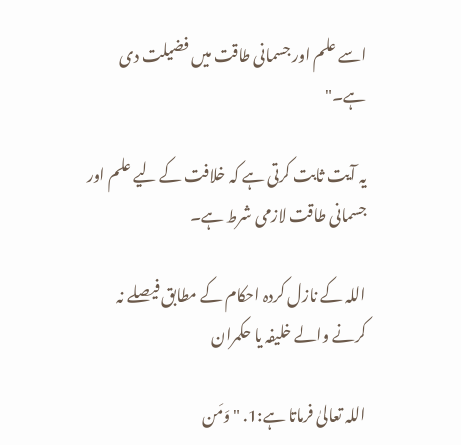اسے علم اور جسمانی طاقت میں فضیلت دی ہے۔"

یہ آیت ثابت کرتی ہے کہ خلافت کے لیے علم اور جسمانی طاقت لازمی شرط ہے۔

اللہ کے نازل کردہ احکام کے مطابق فیصلے نہ کرنے والے خلیفہ یا حکمران

اللہ تعالیٰ فرماتا ہے:1. "وَمَن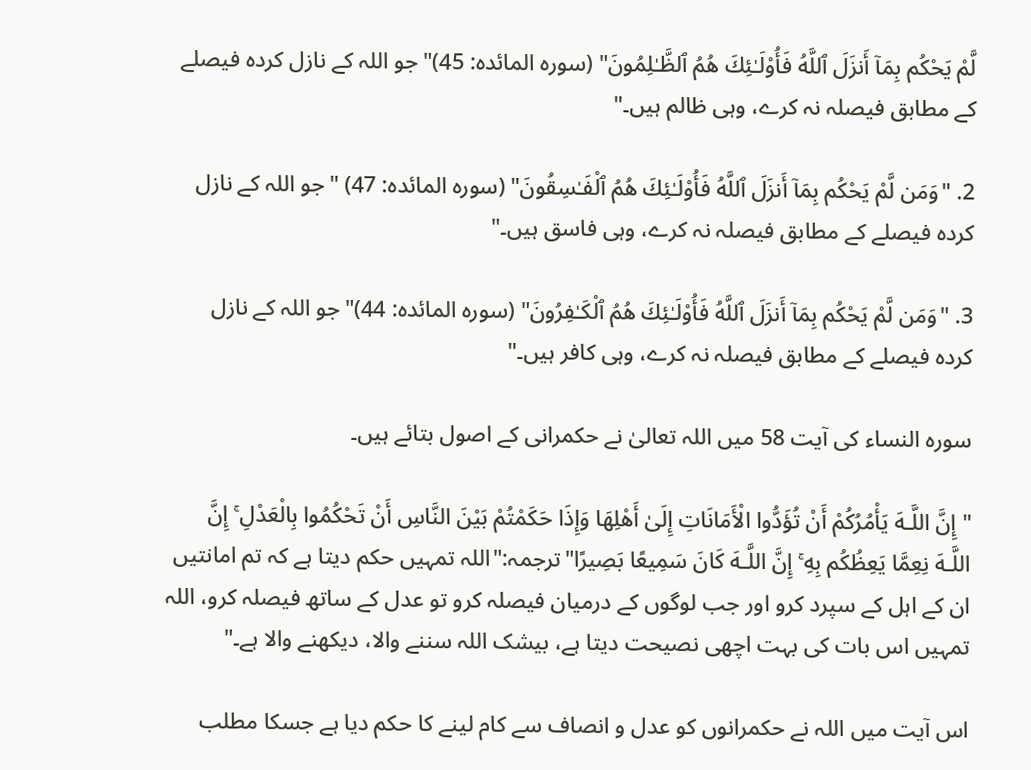لَّمْ يَحْكُم بِمَآ أَنزَلَ ٱللَّهُ فَأُو۟لَـٰئِكَ هُمُ ٱلظَّـٰلِمُونَ" (سورہ المائدہ: 45)"جو اللہ کے نازل کردہ فیصلے کے مطابق فیصلہ نہ کرے، وہی ظالم ہیں۔"

2. "وَمَن لَّمْ يَحْكُم بِمَآ أَنزَلَ ٱللَّهُ فَأُو۟لَـٰئِكَ هُمُ ٱلْفَـٰسِقُونَ" (سورہ المائدہ: 47) "جو اللہ کے نازل کردہ فیصلے کے مطابق فیصلہ نہ کرے، وہی فاسق ہیں۔"

3. "وَمَن لَّمْ يَحْكُم بِمَآ أَنزَلَ ٱللَّهُ فَأُو۟لَـٰئِكَ هُمُ ٱلْكَـٰفِرُونَ" (سورہ المائدہ: 44)"جو اللہ کے نازل کردہ فیصلے کے مطابق فیصلہ نہ کرے، وہی کافر ہیں۔"

سورہ النساء کی آیت 58 میں اللہ تعالیٰ نے حکمرانی کے اصول بتائے ہیں۔

"إِنَّ اللَّـهَ يَأْمُرُكُمْ أَنْ تُؤَدُّوا الْأَمَانَاتِ إِلَىٰ أَهْلِهَا وَإِذَا حَكَمْتُمْ بَيْنَ النَّاسِ أَنْ تَحْكُمُوا بِالْعَدْلِ ۚ إِنَّ اللَّـهَ نِعِمَّا يَعِظُكُم بِهِ ۚ إِنَّ اللَّـهَ كَانَ سَمِيعًا بَصِيرًا"ترجمہ:"اللہ تمہیں حکم دیتا ہے کہ تم امانتیں ان کے اہل کے سپرد کرو اور جب لوگوں کے درمیان فیصلہ کرو تو عدل کے ساتھ فیصلہ کرو، اللہ تمہیں اس بات کی بہت اچھی نصیحت دیتا ہے، بیشک اللہ سننے والا، دیکھنے والا ہے۔"

اس آیت میں اللہ نے حکمرانوں کو عدل و انصاف سے کام لینے کا حکم دیا ہے جسکا مطلب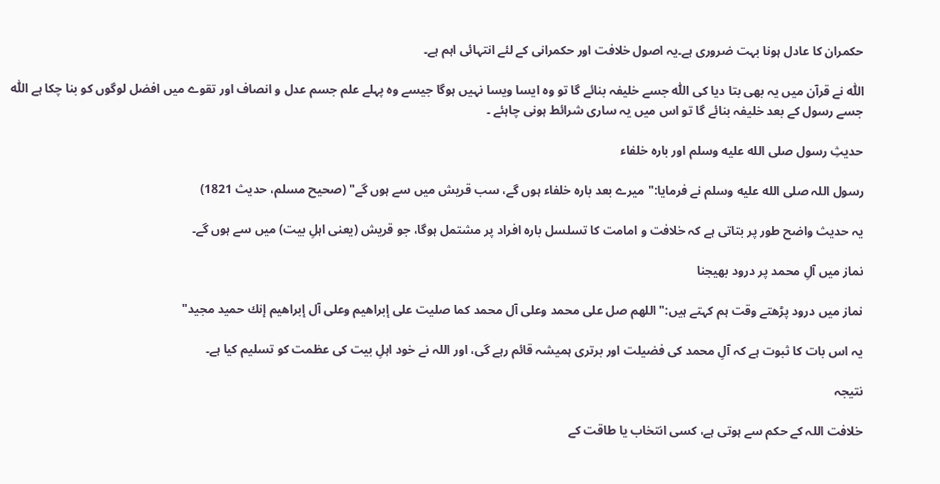حکمران کا عادل ہونا بہت ضروری ہے۔یہ اصول خلافت اور حکمرانی کے لئے انتہائی اہم ہے۔

اللّٰہ نے قرآن میں یہ بھی بتا دیا کی اللّٰہ جسے خلیفہ بنائے گا تو وہ ایسا ویسا نہیں ہوگا جیسے وہ پہلے علم جسم عدل و انصاف اور تقوے میں افضل لوگوں کو بنا چکا ہے اللّٰہ جسے رسول کے بعد خلیفہ بنائے گا تو اس میں یہ ساری شرائط ہونی چاہئے ۔

حدیثِ رسول صلى الله عليه وسلم اور بارہ خلفاء

رسول اللہ صلى الله عليه وسلم نے فرمایا:"میرے بعد بارہ خلفاء ہوں گے، سب قریش میں سے ہوں گے" (صحیح مسلم، حدیث 1821)

یہ حدیث واضح طور پر بتاتی ہے کہ خلافت و امامت کا تسلسل بارہ افراد پر مشتمل ہوگا، جو قریش (یعنی اہلِ بیت) میں سے ہوں گے۔

نماز میں آلِ محمد پر درود بھیجنا

نماز میں درود پڑھتے وقت ہم کہتے ہیں:"اللهم صل على محمد وعلى آل محمد كما صليت على إبراهيم وعلى آل إبراهيم إنك حميد مجيد"

یہ اس بات کا ثبوت ہے کہ آلِ محمد کی فضیلت اور برتری ہمیشہ قائم رہے گی، اور اللہ نے خود اہلِ بیت کی عظمت کو تسلیم کیا ہے۔

نتیجہ

خلافت اللہ کے حکم سے ہوتی ہے، کسی انتخاب یا طاقت کے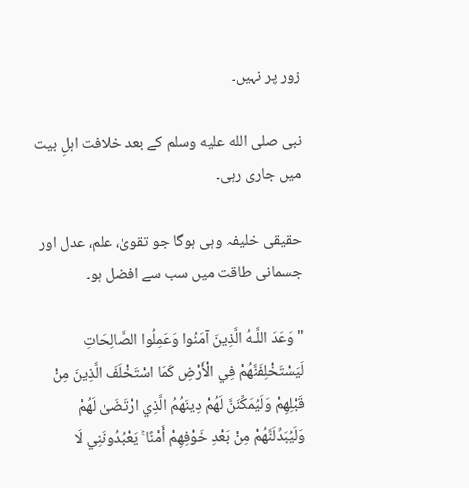زور پر نہیں۔

نبی صلى الله عليه وسلم کے بعد خلافت اہلِ بیت میں جاری رہی۔

حقیقی خلیفہ وہی ہوگا جو تقویٰ، علم، عدل اور جسمانی طاقت میں سب سے افضل ہو۔

"وَعَدَ اللَّـهُ الَّذِينَ آمَنُوا وَعَمِلُوا الصَّالِحَاتِ لَيَسْتَخْلِفَنَّهُمْ فِي الْأَرْضِ كَمَا اسْتَخْلَفَ الَّذِينَ مِنْ قَبْلِهِمْ وَلَيُمَكِّنَنَّ لَهُمْ دِينَهُمُ الَّذِي ارْتَضَىٰ لَهُمْ وَلَيُبَدِّلَنَّهُمْ مِنْ بَعْدِ خَوْفِهِمْ أَمْنًا ۚ يَعْبُدُونَنِي لَا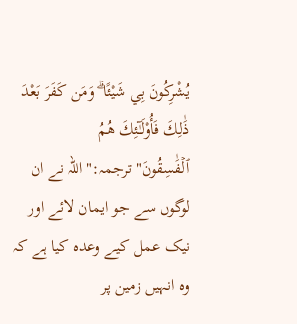يُشْرِكُونَ بِي شَيْئًا ۗ وَمَن كَفَرَ بَعْدَ ذَٰلِكَ فَأُو۟لَـٰٓئِكَ هُمُ ٱلۡفَٰسِقُونَ"ترجمہ:"اللہ نے ان لوگوں سے جو ایمان لائے اور نیک عمل کیے وعدہ کیا ہے کہ وہ انہیں زمین پر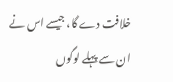خلافت دے گا، جیسے اس نے ان سے پہلے لوگوں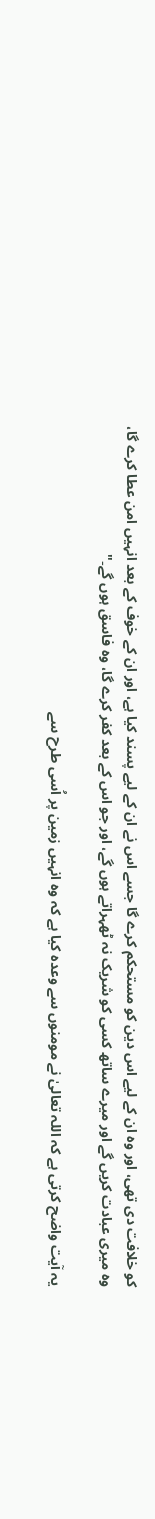کو خلافت دی تھی، اور وہ ان کے لیے اس دین کو مستحکم کرے گا جسے اس نے ان کے لیے پسند کیا ہے، اور ان کے خوف کے بعد انہیں امن عطا کرے گا، وہ میری عبادت کریں گے اور میرے ساتھ کسی کو شریک نہ ٹھہراتے ہوں گے، اور جو اس کے بعد کفر کرے گا، وہ فاسق ہوں گے۔"

یہ آیت واضح کرتی ہے کہ اللہ تعالیٰ نے مومنوں سے وعدہ کیا ہے کہ وہ انہیں زمین پر اُسی طرح سے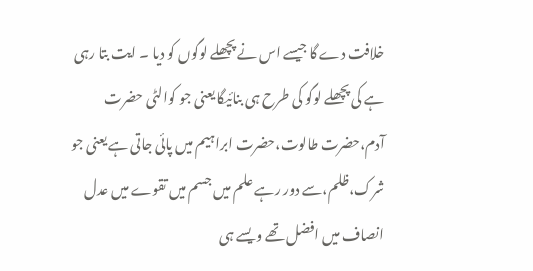خلافت دے گا جیسے اس نے پچھلے لوگوں کو دیا ۔ ایت بتا رہی ہے کی پچھلے لوگو کی طرح ہی بنائیگا یعنی جو کوالٹی حضرت آدم،حضرت طالوت،حضرت ابراہیم میں پائی جاتی ہے یعنی جو شرک،ظلم،سے دور رہے علم میں جسم میں تقوے میں عدل انصاف میں افضل تھے ویسے ہی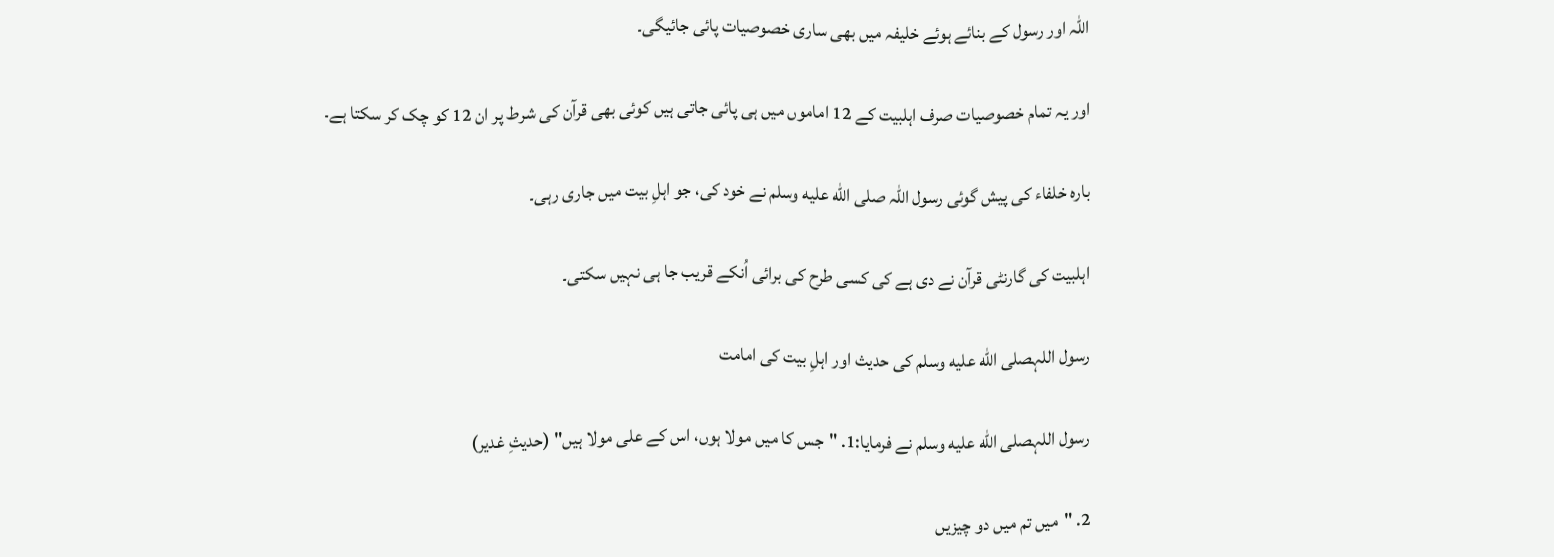اللّٰہ اور رسول کے بنائے ہوئے خلیفہ میں بھی ساری خصوصیات پائی جائیگی۔

اور یہ تمام خصوصیات صرف اہلبیت کے 12 اماموں میں ہی پائی جاتی ہیں کوئی بھی قرآن کی شرط پر ان 12 کو چک کر سکتا ہے۔

بارہ خلفاء کی پیش گوئی رسول اللہ صلى الله عليه وسلم نے خود کی، جو اہلِ بیت میں جاری رہی۔

اہلبیت کی گارنٹی قرآن نے دی ہے کی کسی طرح کی برائی اُنکے قریب جا ہی نہیں سکتی۔

رسول اللہصلى الله عليه وسلم کی حدیث اور اہلِ بیت کی امامت

رسول اللہصلى الله عليه وسلم نے فرمایا:1. "جس کا میں مولا ہوں، اس کے علی مولا ہیں" (حدیثِ غدیر)

2. "میں تم میں دو چیزیں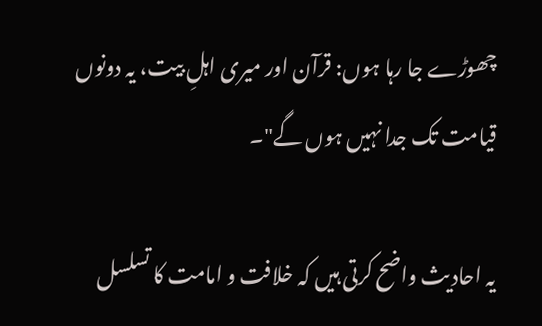چھوڑے جا رہا ہوں: قرآن اور میری اہلِ بیت، یہ دونوں قیامت تک جدا نہیں ہوں گے"۔

یہ احادیث واضح کرتی ہیں کہ خلافت و امامت کا تسلسل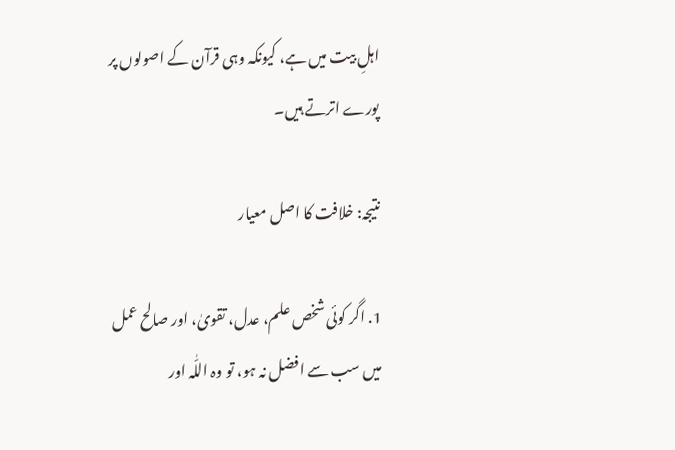اہلِ بیت میں ہے، کیونکہ وہی قرآن کے اصولوں پر پورے اترتے ہیں۔

نتیجہ: خلافت کا اصل معیار

1. اگر کوئی شخص علم، عدل، تقویٰ، اور صالح عمل میں سب سے افضل نہ ہو، تو وہ اللّٰہ اور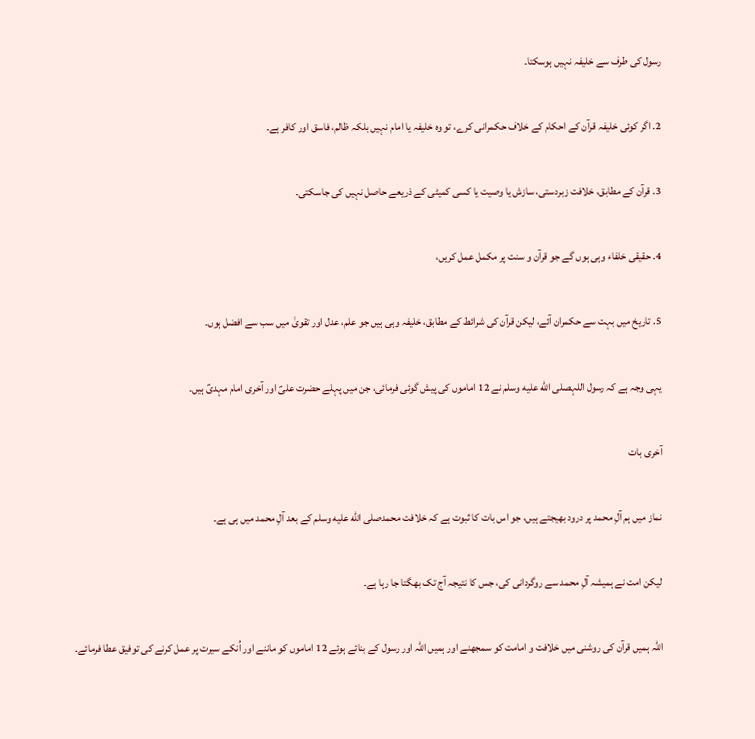رسول کی طرف سے خلیفہ نہیں ہوسکتا۔

2. اگر کوئی خلیفہ قرآن کے احکام کے خلاف حکمرانی کرے، تو وہ خلیفہ یا امام نہیں بلکہ ظالم، فاسق اور کافر ہے۔

3. قرآن کے مطابق، خلافت زبردستی، سازش یا وصیت یا کسی کمیٹی کے ذریعے حاصل نہیں کی جاسکتی۔

4. حقیقی خلفاء وہی ہوں گے جو قرآن و سنت پر مکمل عمل کریں،

5. تاریخ میں بہت سے حکمران آئے، لیکن قرآن کی شرائط کے مطابق، خلیفہ وہی ہیں جو علم، عدل اور تقویٰ میں سب سے افضل ہوں۔

یہی وجہ ہے کہ رسول اللہصلى الله عليه وسلم نے 12 اماموں کی پیش گوئی فرمائی، جن میں پہلے حضرت علیؑ اور آخری امام مہدیؑ ہیں۔

آخری بات

نماز میں ہم آلِ محمد پر درود بھیجتے ہیں، جو اس بات کا ثبوت ہے کہ خلافت محمدصلى الله عليه وسلم کے بعد آلِ محمد میں ہی ہے۔

لیکن امت نے ہمیشہ آلِ محمد سے روگردانی کی، جس کا نتیجہ آج تک بھگتا جا رہا ہے۔

اللہ ہمیں قرآن کی روشنی میں خلافت و امامت کو سمجھنے اور ہمیں اللّٰہ اور رسول کے بنائے ہوئے 12 اماموں کو ماننے اور اُنکے سیرت پر عمل کرنے کی توفیق عطا فرمائے۔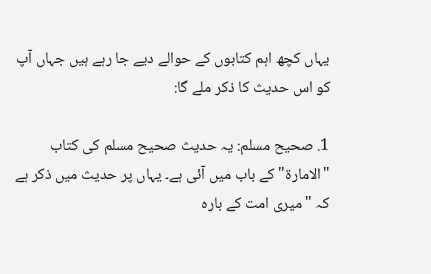یہاں کچھ اہم کتابوں کے حوالے دیے جا رہے ہیں جہاں آپ کو اس حدیث کا ذکر ملے گا:

1. صحیح مسلم: یہ حدیث صحیح مسلم کی کتاب "الامارة" کے باب میں آئی ہے۔ یہاں پر حدیث میں ذکر ہے کہ "میری امت کے بارہ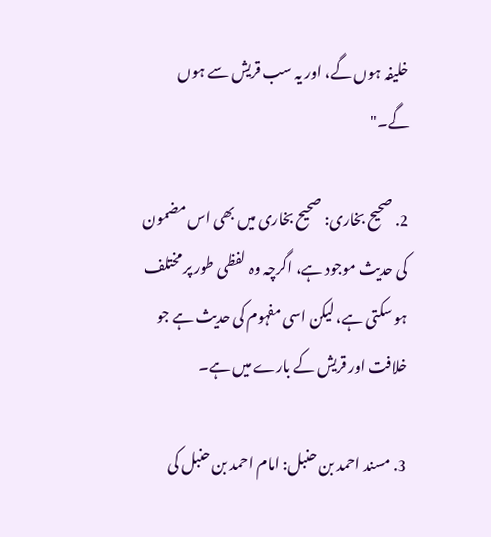خلیفہ ہوں گے، اور یہ سب قریش سے ہوں گے۔"

2. صحیح بخاری: صحیح بخاری میں بھی اس مضمون کی حدیث موجود ہے، اگرچہ وہ لفظی طور پر مختلف ہو سکتی ہے، لیکن اسی مفہوم کی حدیث ہے جو خلافت اور قریش کے بارے میں ہے۔

3. مسند احمد بن حنبل: امام احمد بن حنبل کی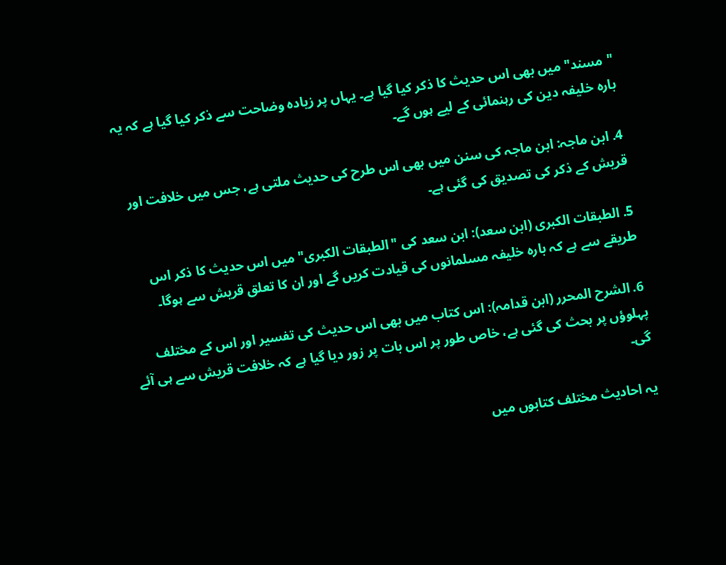"مسند" میں بھی اس حدیث کا ذکر کیا گیا ہے۔ یہاں پر زیادہ وضاحت سے ذکر کیا گیا ہے کہ یہ بارہ خلیفہ دین کی رہنمائی کے لیے ہوں گے۔

4. ابن ماجہ: ابن ماجہ کی سنن میں بھی اس طرح کی حدیث ملتی ہے، جس میں خلافت اور قریش کے ذکر کی تصدیق کی گئی ہے۔

5. الطبقات الكبرى (ابن سعد): ابن سعد کی "الطبقات الكبرى" میں اس حدیث کا ذکر اس طریقے سے ہے کہ بارہ خلیفہ مسلمانوں کی قیادت کریں گے اور ان کا تعلق قریش سے ہوگا۔

6. الشرح المحرر (ابن قدامہ): اس کتاب میں بھی اس حدیث کی تفسیر اور اس کے مختلف پہلوؤں پر بحث کی گئی ہے، خاص طور پر اس بات پر زور دیا گیا ہے کہ خلافت قریش سے ہی آئے گی۔

یہ احادیث مختلف کتابوں میں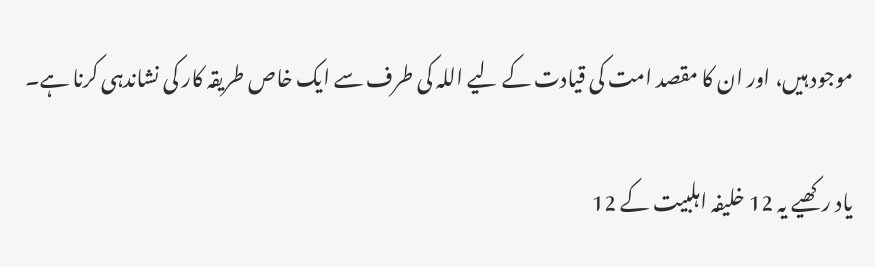موجود ہیں، اور ان کا مقصد امت کی قیادت کے لیے اللہ کی طرف سے ایک خاص طریقہ کار کی نشاندہی کرنا ہے۔

یاد رکھیے یہ 12 خلیفہ اہلبیت کے 12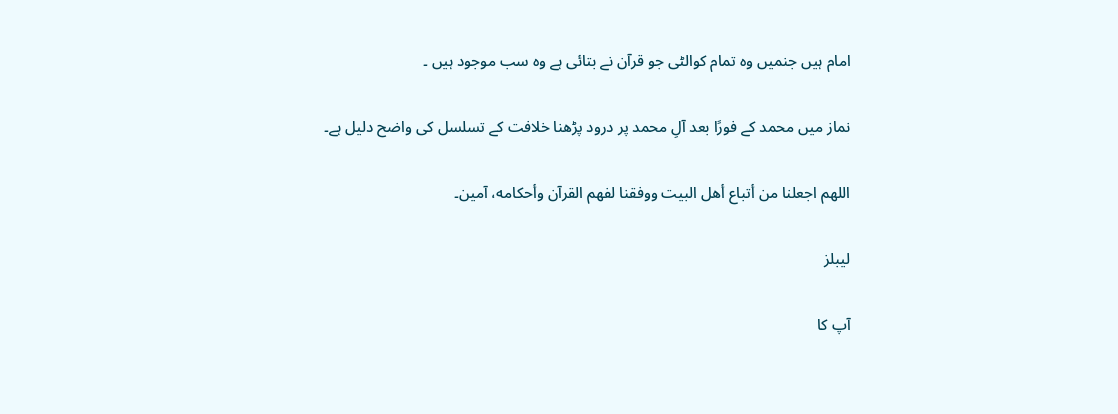امام ہیں جنمیں وہ تمام کوالٹی جو قرآن نے بتائی ہے وہ سب موجود ہیں ۔

نماز میں محمد کے فورًا بعد آلِ محمد پر درود پڑھنا خلافت کے تسلسل کی واضح دلیل ہے۔

اللهم اجعلنا من أتباع أهل البيت ووفقنا لفهم القرآن وأحكامه، آمين۔

لیبلز

آپ کا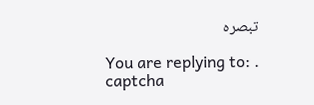تبصرہ

You are replying to: .
captcha